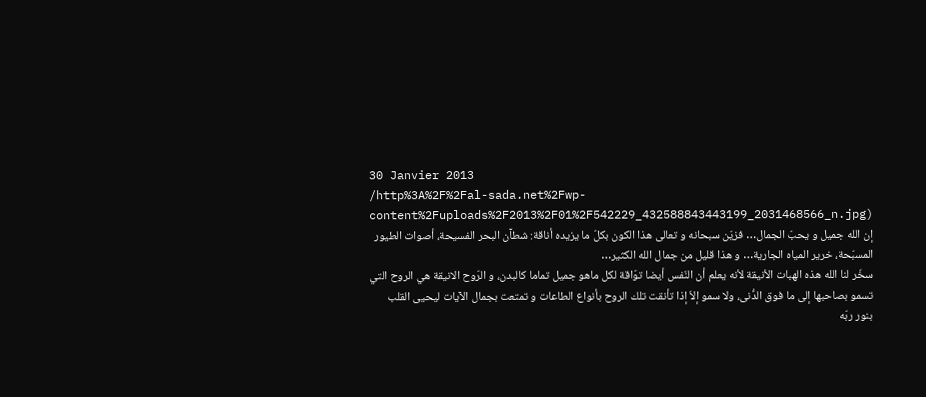30 Janvier 2013
/http%3A%2F%2Fal-sada.net%2Fwp-content%2Fuploads%2F2013%2F01%2F542229_432588843443199_2031468566_n.jpg)
إن الله جميل و يحبّ الجمال… فزيّن سبحانه و تعالى هذا الكون بكلّ ما يزيده أناقة: شطآن البحر الفسيحة، أصوات الطيور المسبّحة، خرير المياه الجارية… و هذا قليل من جمال الله الكثير…
سخّر لنا الله هذه الهبات الأنيقة لأنه يعلم أن النّفس أيضا توّاقة لكل ماهو جميل تماما كالبدن، و الرّوح الانيقة هي الروح التي تسمو بصاحبها إلى ما فوق الدُّنى، ولا سمو إلاّ إذا تأنقت تلك الروح بأنواع الطاعات و تمتعت بجمال الآيات ليحيى القلب بنور ربّه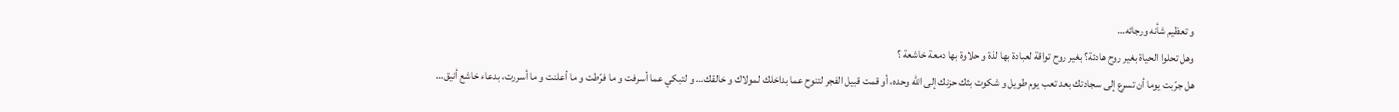و تعظيم شأنه ورجائه…
وهل تحلوا الحياة بغير روح هادئة؟ بغير روح تواقة لعبادة بها لذة و حلاوة بها دمعة خاشعة ؟
هل جرّبت يوما أن تسرع إلى سجادتك بعد تعب يوم طويل و شكوت بثك حزنك إلى الله وحده، أو قمت قبيل الفجر لتنوح عما بداخلك لمولاك و خالقك… و لتبكي عما أسرفت و ما فرّطت و ما أعلنت و ما أسررت، بدعاء خاشع أنيق…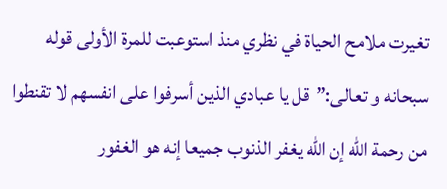تغيرت ملامح الحياة في نظري منذ استوعبت للمرة الأولى قوله سبحانه و تعالى:”قل يا عبادي الذين أسرفوا على انفسهم لا تقنطوا من رحمة الله إن الله يغفر الذنوب جميعا إنه هو الغفور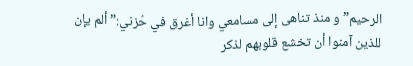الرحيم” و منذ تناهى إلى مسامعي وانا أغرق في حُزني:”ألم يإن للذين آمنوا أن تخشع قلوبهم لذكر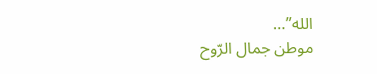الله”…
موطن جمال الرّوح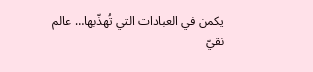يكمن في العبادات التي تُهذّبها… عالم نقيّ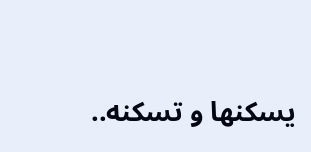يسكنها و تسكنه..